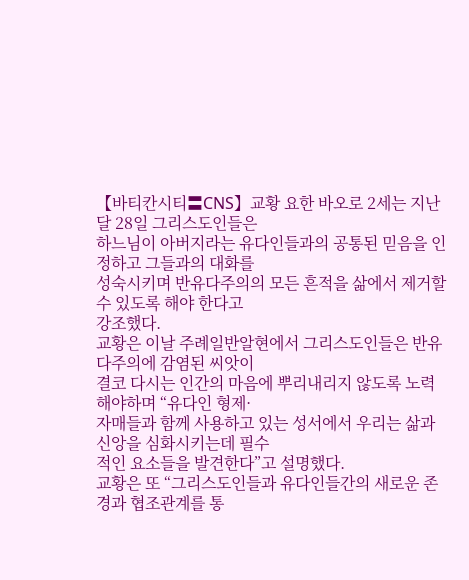【바티칸시티〓CNS】교황 요한 바오로 2세는 지난달 28일 그리스도인들은
하느님이 아버지라는 유다인들과의 공통된 믿음을 인정하고 그들과의 대화를
성숙시키며 반유다주의의 모든 흔적을 삶에서 제거할 수 있도록 해야 한다고
강조했다.
교황은 이날 주례일반알현에서 그리스도인들은 반유다주의에 감염된 씨앗이
결코 다시는 인간의 마음에 뿌리내리지 않도록 노력해야하며 “유다인 형제·
자매들과 함께 사용하고 있는 성서에서 우리는 삶과 신앙을 심화시키는데 필수
적인 요소들을 발견한다”고 설명했다.
교황은 또 “그리스도인들과 유다인들간의 새로운 존경과 협조관계를 통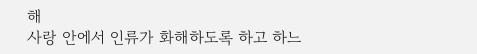해
사랑 안에서 인류가 화해하도록 하고 하느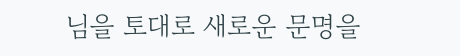님을 토대로 새로운 문명을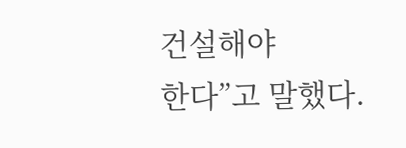건설해야
한다”고 말했다.